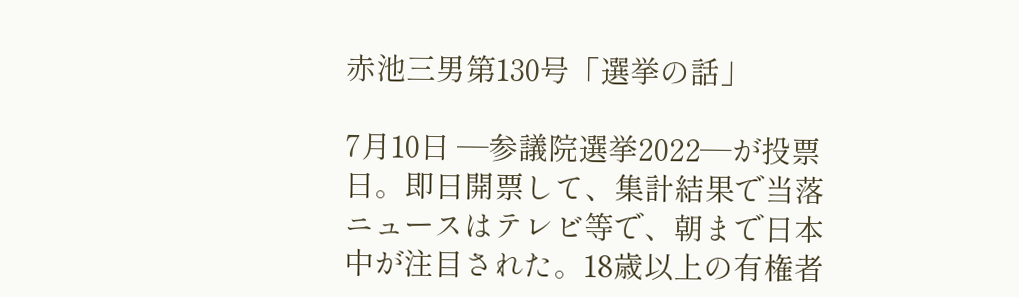赤池三男第130号「選挙の話」

7月10日 ―参議院選挙2022―が投票日。即日開票して、集計結果で当落ニュースはテレビ等で、朝まで日本中が注目された。18歳以上の有権者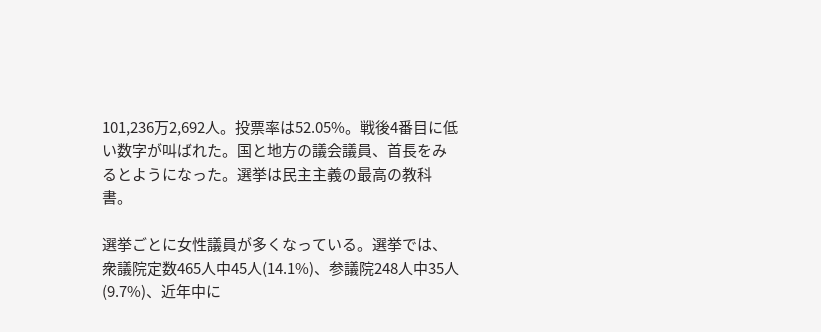101,236万2,692人。投票率は52.05%。戦後4番目に低い数字が叫ばれた。国と地方の議会議員、首長をみるとようになった。選挙は民主主義の最高の教科書。

選挙ごとに女性議員が多くなっている。選挙では、衆議院定数465人中45人(14.1%)、参議院248人中35人(9.7%)、近年中に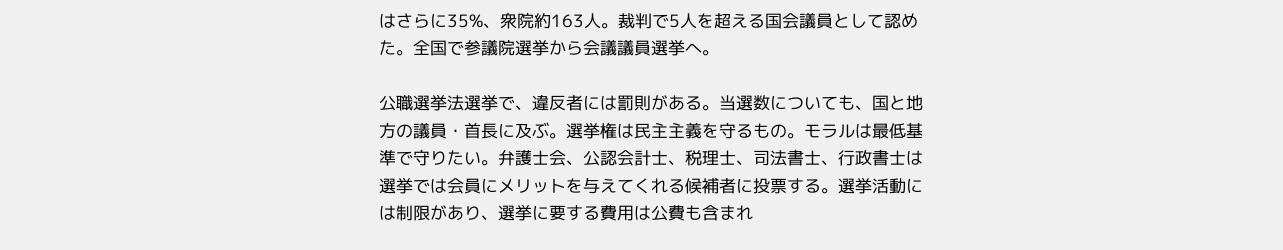はさらに35%、衆院約163人。裁判で5人を超える国会議員として認めた。全国で参議院選挙から会議議員選挙へ。

公職選挙法選挙で、違反者には罰則がある。当選数についても、国と地方の議員・首長に及ぶ。選挙権は民主主義を守るもの。モラルは最低基準で守りたい。弁護士会、公認会計士、税理士、司法書士、行政書士は選挙では会員にメリットを与えてくれる候補者に投票する。選挙活動には制限があり、選挙に要する費用は公費も含まれ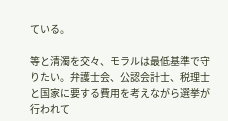ている。

等と清濁を交々、モラルは最低基準で守りたい。弁護士会、公認会計士、税理士と国家に要する費用を考えながら選挙が行われて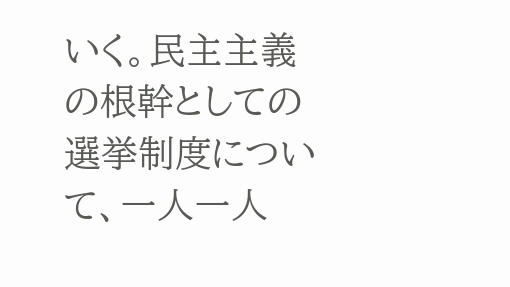いく。民主主義の根幹としての選挙制度について、一人一人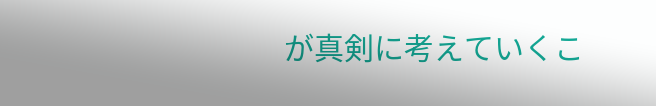が真剣に考えていくこ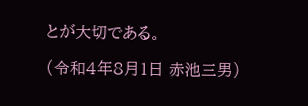とが大切である。

(令和4年8月1日 赤池三男)